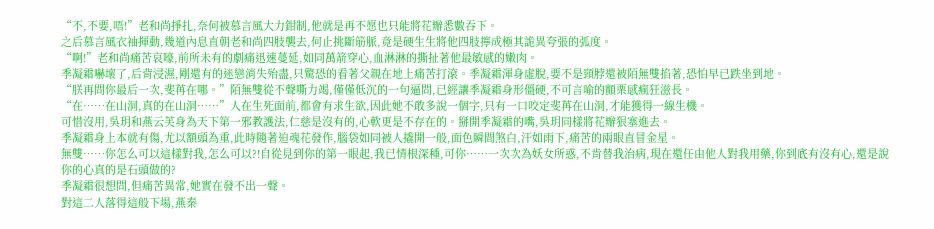“不,不要,唔!”老和尚掙扎,奈何被慕言風大力鉗制,他就是再不愿也只能將花瓣悉數吞下。
之后慕言風衣袖揮動,幾道內息直朝老和尚四肢襲去,何止挑斷筋脈,竟是硬生生將他四肢擰成極其詭異夸張的弧度。
“啊!”老和尚痛苦哀嚎,前所未有的劇痛迅速蔓延,如同萬箭穿心,血淋淋的撕扯著他最敏感的嫩肉。
季凝霜嚇壞了,后背浸濕,剛還有的迷戀消失殆盡,只驚恐的看著父親在地上痛苦打滾。季凝霜渾身虛脫,要不是頸脖還被陌無雙掐著,恐怕早已跌坐到地。
“朕再問你最后一次,斐苒在哪。”陌無雙從不聲嘶力竭,僅僅低沉的一句逼問,已經讓季凝霜身形僵硬,不可言喻的顫栗感瘋狂滋長。
“在……在山洞,真的在山洞……”人在生死面前,都會有求生欲,因此她不敢多說一個字,只有一口咬定斐苒在山洞,才能獲得一線生機。
可惜沒用,吳玥和燕云芙身為天下第一邪教護法,仁慈是沒有的,心軟更是不存在的。掰開季凝霜的嘴,吳玥同樣將花瓣狠塞進去。
季凝霜身上本就有傷,尤以額頭為重,此時隨著迫魂花發作,腦袋如同被人撬開一般,面色瞬間煞白,汗如雨下,痛苦的兩眼直冒金星。
無雙……你怎么可以這樣對我,怎么可以?!自從見到你的第一眼起,我已情根深種,可你……一次次為妖女所惑,不肯替我治病,現在還任由他人對我用藥,你到底有沒有心,還是說你的心真的是石頭做的?
季凝霜很想問,但痛苦異常,她實在發不出一聲。
對這二人落得這般下場,燕秦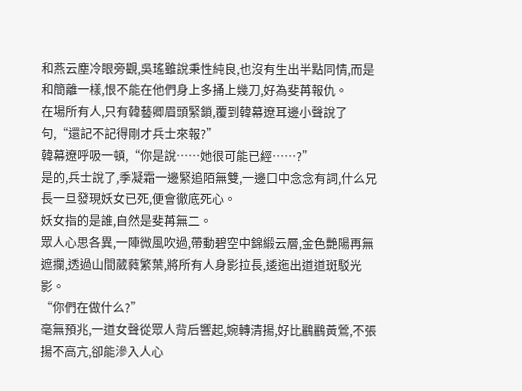和燕云塵冷眼旁觀,吳瑤雖說秉性純良,也沒有生出半點同情,而是和簡離一樣,恨不能在他們身上多捅上幾刀,好為斐苒報仇。
在場所有人,只有韓藝卿眉頭緊鎖,覆到韓幕遼耳邊小聲說了句,“還記不記得剛才兵士來報?”
韓幕遼呼吸一頓,“你是說……她很可能已經……?”
是的,兵士說了,季凝霜一邊緊追陌無雙,一邊口中念念有詞,什么兄長一旦發現妖女已死,便會徹底死心。
妖女指的是誰,自然是斐苒無二。
眾人心思各異,一陣微風吹過,帶動碧空中錦緞云層,金色艷陽再無遮攔,透過山間葳蕤繁葉,將所有人身影拉長,逶迤出道道斑駁光影。
“你們在做什么?”
毫無預兆,一道女聲從眾人背后響起,婉轉清揚,好比鸝鸝黃鶯,不張揚不高亢,卻能滲入人心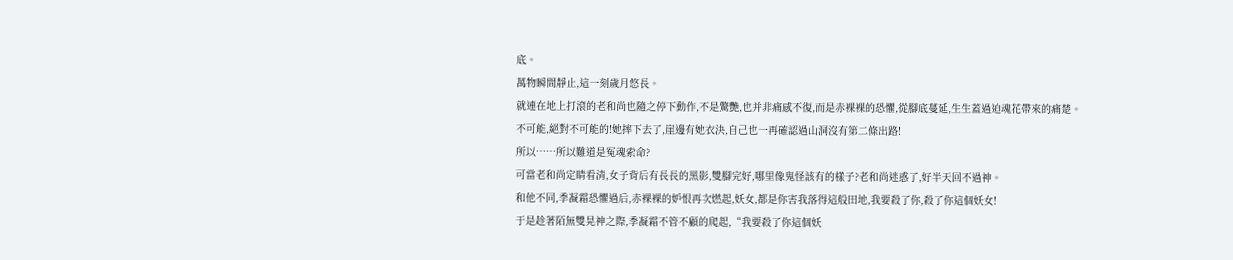底。
萬物瞬間靜止,這一刻歲月悠長。
就連在地上打滾的老和尚也隨之停下動作,不是驚艷,也并非痛感不復,而是赤裸裸的恐懼,從腳底蔓延,生生蓋過迫魂花帶來的痛楚。
不可能,絕對不可能的!她摔下去了,崖邊有她衣決,自己也一再確認過山洞沒有第二條出路!
所以……所以難道是冤魂索命?
可當老和尚定睛看清,女子背后有長長的黑影,雙腳完好,哪里像鬼怪該有的樣子?老和尚迷惑了,好半天回不過神。
和他不同,季凝霜恐懼過后,赤裸裸的妒恨再次燃起,妖女,都是你害我落得這般田地,我要殺了你,殺了你這個妖女!
于是趁著陌無雙晃神之際,季凝霜不管不顧的爬起,“我要殺了你這個妖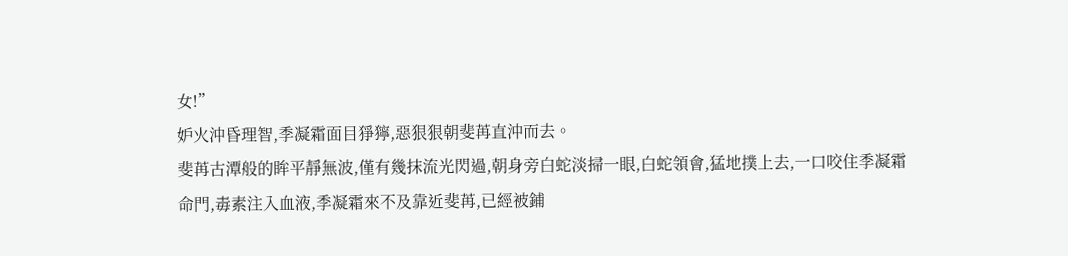女!”
妒火沖昏理智,季凝霜面目猙獰,惡狠狠朝斐苒直沖而去。
斐苒古潭般的眸平靜無波,僅有幾抹流光閃過,朝身旁白蛇淡掃一眼,白蛇領會,猛地撲上去,一口咬住季凝霜命門,毒素注入血液,季凝霜來不及靠近斐苒,已經被鋪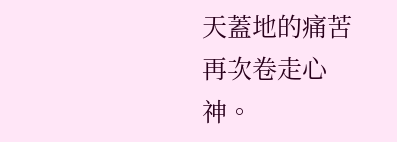天蓋地的痛苦再次卷走心神。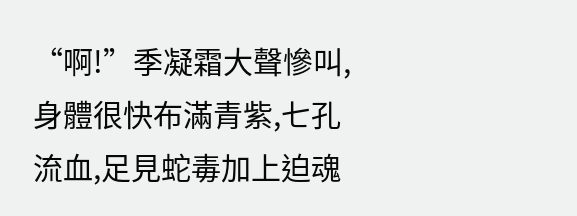“啊!”季凝霜大聲慘叫,身體很快布滿青紫,七孔流血,足見蛇毒加上迫魂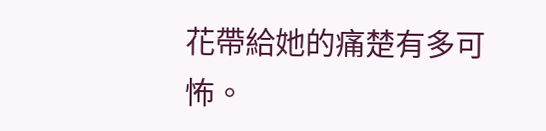花帶給她的痛楚有多可怖。